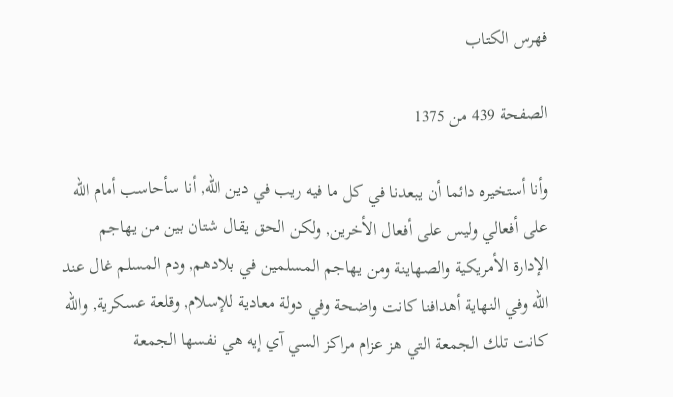فهرس الكتاب

الصفحة 439 من 1375

وأنا أستخيره دائما أن يبعدنا في كل ما فيه ريب في دين الله, أنا سأحاسب أمام الله على أفعالي وليس على أفعال الأخرين, ولكن الحق يقال شتان بين من يهاجم الإدارة الأمريكية والصهاينة ومن يهاجم المسلمين في بلادهم, ودم المسلم غال عند الله وفي النهاية أهدافنا كانت واضحة وفي دولة معادية للإسلام, وقلعة عسكرية, والله كانت تلك الجمعة التي هز عزام مراكز السي آي إيه هي نفسها الجمعة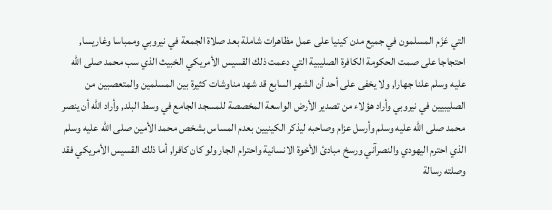التي عَزَم المسلمون في جميع مدن كينيا على عمل مظاهرات شاملة بعد صلاة الجمعة في نيروبي وممباسا وغاريسا, احتجاجا على صمت الحكومة الكافرة الصليبية التي دعمت ذلك القسيس الأمريكي الخبيث الذي سب محمد صلى الله عليه وسلم علنا جهارا, ولا يخفى على أحد أن الشهر السابع قد شهد مناوشات كثيرة بين المسلمين والمتعصبين من الصليبيين في نيروبي وأراد هؤلاء من تصدير الأرض الواسعة المخصصة للمسجد الجامع في وسط البلد, وأراد الله أن ينصر محمد صلى الله عليه وسلم وأرسل عزام وصاحبه ليذكر الكينيين بعدم المساس بشخص محمد الأمين صلى الله عليه وسلم الذي احترم اليهودي والنصرآني ورسخ مبادئ الأخوة الانسانية واحترام الجار ولو كان كافرا, أما ذلك القسيس الأمريكي فقد وصلته رسالة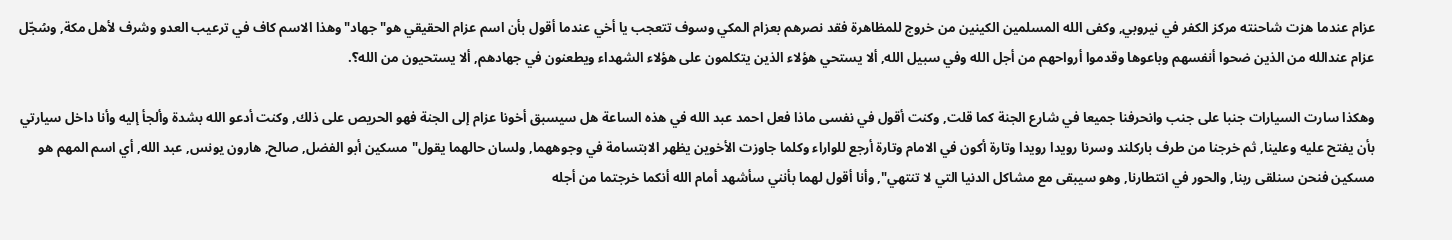عزام عندما هزت شاحنته مركز الكفر في نيروبي, وكفى الله المسلمين الكينين من خروج للمظاهرة فقد نصرهم بعزام المكي وسوف تتعجب يا أخي عندما أقول بأن اسم عزام الحقيقي هو"جهاد"وهذا الاسم كاف في ترعيب العدو وشرف لأهل مكة, وسُجّل عزام عندالله من الذين ضحوا أنفسهم وباعوها وقدموا أرواحهم من أجل الله وفي سبيل الله, ألا يستحي هؤلاء الذين يتكلمون على هؤلاء الشهداء ويطعنون في جهادهم, ألا يستحيون من الله؟.

وهكذا سارت السيارات جنبا على جنب وانحرفنا جميعا في شارع الجنة كما قلت, وكنت أقول في نفسى ماذا فعل احمد عبد الله في هذه الساعة هل سيسبق أخونا عزام إلى الجنة فهو الحريص على ذلك, وكنت أدعو الله بشدة وألجأ إليه وأنا داخل سيارتي بأن يفتح عليه وعلينا, ثم خرجنا من طرف باركلند وسرنا رويدا رويدا وتارة أكون في الامام وتارة أرجع للواراء وكلما جاوزت الأخوين يظهر الابتسامة في وجوههما, ولسان حالهما يقول"مسكين أبو الفضل, صالح, هارون يونس, عبد الله, أي اسم المهم هو مسكين فنحن سنلقى ربنا, والحور في انتطارنا, وهو سيبقى مع مشاكل الدنيا التي لا تنتهي", وأنا أقول لهما بأنني سأشهد أمام الله أنكما خرجتما من أجله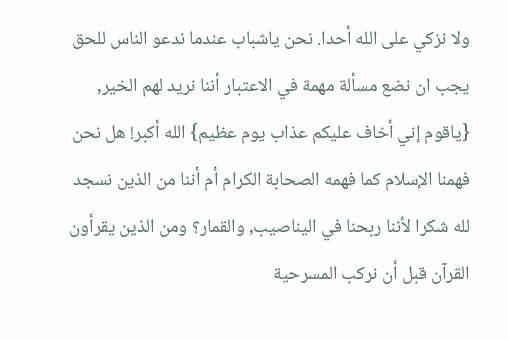ولا نزكي على الله أحدا. نحن ياشباب عندما ندعو الناس للحق يجب ان نضع مسألة مهمة في الاعتبار أننا نريد لهم الخير, {ياقوم إني أخاف عليكم عذاب يوم عظيم} الله أكبر! هل نحن فهمنا الإسلام كما فهمه الصحابة الكرام أم أننا من الذين نسجد لله شكرا لأننا ربحنا في اليناصيب, والقمار؟ ومن الذين يقرأون القرآن قبل أن نركب المسرحية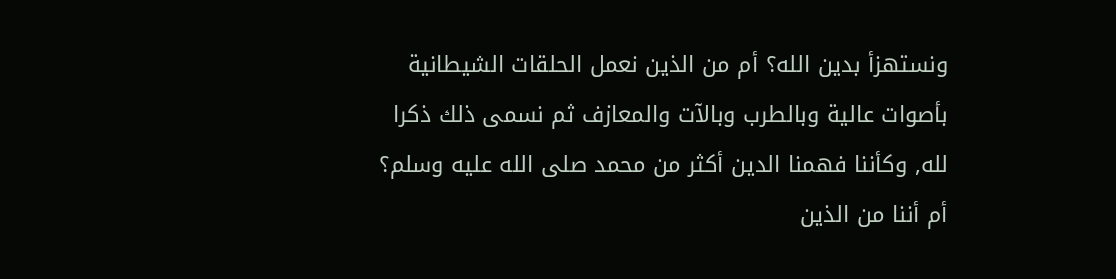ونستهزأ بدين الله؟ أم من الذين نعمل الحلقات الشيطانية بأصوات عالية وبالطرب وبالآت والمعازف ثم نسمى ذلك ذكرا لله, وكأننا فهمنا الدين أكثر من محمد صلى الله عليه وسلم؟ أم أننا من الذين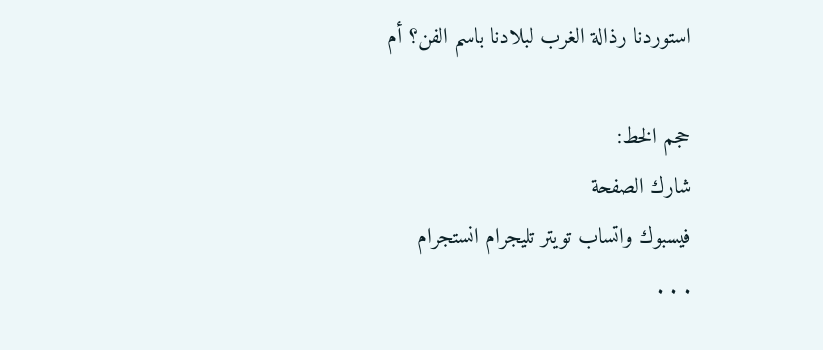استوردنا رذالة الغرب لبلادنا باسم الفن؟ أم

حجم الخط:
شارك الصفحة
فيسبوك واتساب تويتر تليجرام انستجرام
. . .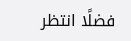فضلًا انتظر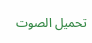تحميل الصوت